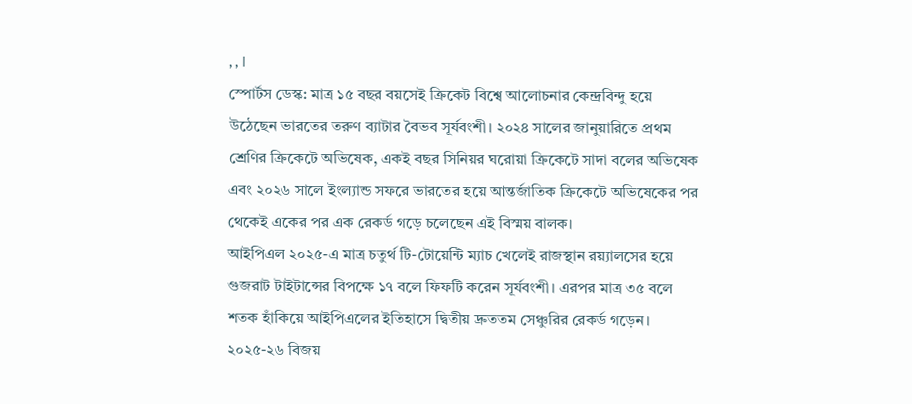, , ।
স্পোর্টস ডেস্ক: মাত্র ১৫ বছর বয়সেই ক্রিকেট বিশ্বে আলোচনার কেন্দ্রবিন্দু হয়ে উঠেছেন ভারতের তরুণ ব্যাটার বৈভব সূর্যবংশী। ২০২৪ সালের জানুয়ারিতে প্রথম শ্রেণির ক্রিকেটে অভিষেক, একই বছর সিনিয়র ঘরোয়া ক্রিকেটে সাদা বলের অভিষেক এবং ২০২৬ সালে ইংল্যান্ড সফরে ভারতের হয়ে আন্তর্জাতিক ক্রিকেটে অভিষেকের পর থেকেই একের পর এক রেকর্ড গড়ে চলেছেন এই বিস্ময় বালক।
আইপিএল ২০২৫-এ মাত্র চতুর্থ টি-টোয়েন্টি ম্যাচ খেলেই রাজস্থান রয়্যালসের হয়ে গুজরাট টাইটান্সের বিপক্ষে ১৭ বলে ফিফটি করেন সূর্যবংশী। এরপর মাত্র ৩৫ বলে শতক হাঁকিয়ে আইপিএলের ইতিহাসে দ্বিতীয় দ্রুততম সেঞ্চুরির রেকর্ড গড়েন।
২০২৫-২৬ বিজয়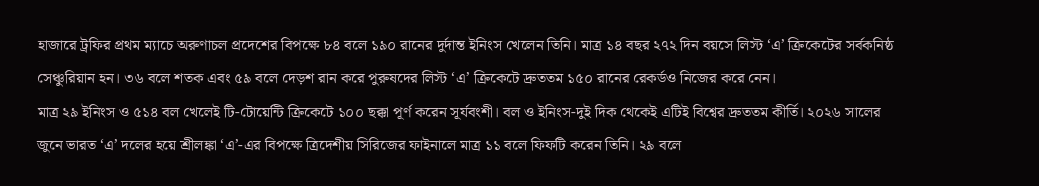হাজারে ট্রফির প্রথম ম্যাচে অরুণাচল প্রদেশের বিপক্ষে ৮৪ বলে ১৯০ রানের দুর্দান্ত ইনিংস খেলেন তিনি। মাত্র ১৪ বছর ২৭২ দিন বয়সে লিস্ট ‘এ’ ক্রিকেটের সর্বকনিষ্ঠ সেঞ্চুরিয়ান হন। ৩৬ বলে শতক এবং ৫৯ বলে দেড়শ রান করে পুরুষদের লিস্ট ‘এ’ ক্রিকেটে দ্রুততম ১৫০ রানের রেকর্ডও নিজের করে নেন।
মাত্র ২৯ ইনিংস ও ৫১৪ বল খেলেই টি-টোয়েন্টি ক্রিকেটে ১০০ ছক্কা পূর্ণ করেন সূর্যবংশী। বল ও ইনিংস-দুই দিক থেকেই এটিই বিশ্বের দ্রুততম কীর্তি। ২০২৬ সালের জুনে ভারত ‘এ’ দলের হয়ে শ্রীলঙ্কা ‘এ’-এর বিপক্ষে ত্রিদেশীয় সিরিজের ফাইনালে মাত্র ১১ বলে ফিফটি করেন তিনি। ২৯ বলে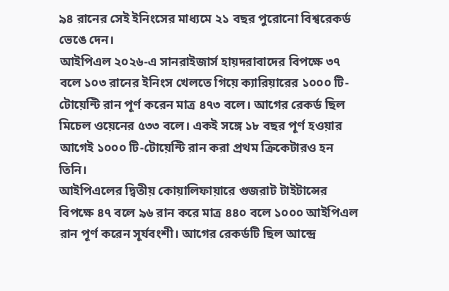৯৪ রানের সেই ইনিংসের মাধ্যমে ২১ বছর পুরোনো বিশ্বরেকর্ড ভেঙে দেন।
আইপিএল ২০২৬-এ সানরাইজার্স হায়দরাবাদের বিপক্ষে ৩৭ বলে ১০৩ রানের ইনিংস খেলতে গিয়ে ক্যারিয়ারের ১০০০ টি-টোয়েন্টি রান পূর্ণ করেন মাত্র ৪৭৩ বলে। আগের রেকর্ড ছিল মিচেল ওয়েনের ৫৩৩ বলে। একই সঙ্গে ১৮ বছর পূর্ণ হওয়ার আগেই ১০০০ টি-টোয়েন্টি রান করা প্রথম ক্রিকেটারও হন তিনি।
আইপিএলের দ্বিতীয় কোয়ালিফায়ারে গুজরাট টাইটান্সের বিপক্ষে ৪৭ বলে ৯৬ রান করে মাত্র ৪৪০ বলে ১০০০ আইপিএল রান পূর্ণ করেন সূর্যবংশী। আগের রেকর্ডটি ছিল আন্দ্রে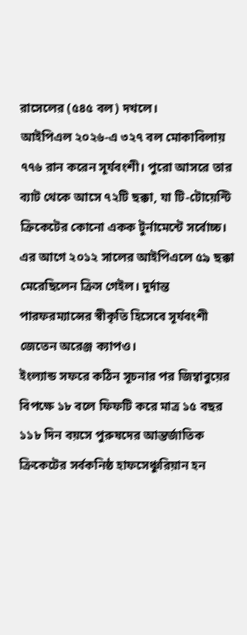রাসেলের (৫৪৫ বল) দখলে।
আইপিএল ২০২৬-এ ৩২৭ বল মোকাবিলায় ৭৭৬ রান করেন সূর্যবংশী। পুরো আসরে তার ব্যাট থেকে আসে ৭২টি ছক্কা, যা টি-টোয়েন্টি ক্রিকেটের কোনো একক টুর্নামেন্টে সর্বোচ্চ। এর আগে ২০১২ সালের আইপিএলে ৫৯ ছক্কা মেরেছিলেন ক্রিস গেইল। দুর্দান্ত পারফরম্যান্সের স্বীকৃতি হিসেবে সূর্যবংশী জেতেন অরেঞ্জ ক্যাপও।
ইংল্যান্ড সফরে কঠিন সূচনার পর জিম্বাবুয়ের বিপক্ষে ১৮ বলে ফিফটি করে মাত্র ১৫ বছর ১১৮ দিন বয়সে পুরুষদের আন্তর্জাতিক ক্রিকেটের সর্বকনিষ্ঠ হাফসেঞ্চুরিয়ান হন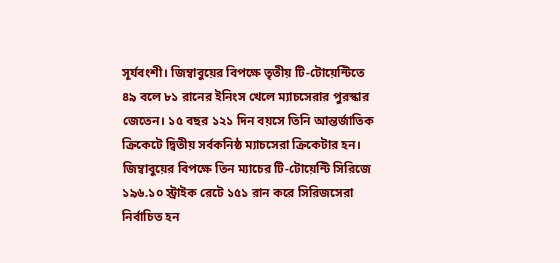সূর্যবংশী। জিম্বাবুয়ের বিপক্ষে তৃতীয় টি-টোয়েন্টিতে ৪৯ বলে ৮১ রানের ইনিংস খেলে ম্যাচসেরার পুরস্কার জেতেন। ১৫ বছর ১২১ দিন বয়সে তিনি আন্তর্জাতিক ক্রিকেটে দ্বিতীয় সর্বকনিষ্ঠ ম্যাচসেরা ক্রিকেটার হন।
জিম্বাবুয়ের বিপক্ষে তিন ম্যাচের টি-টোয়েন্টি সিরিজে ১৯৬.১০ স্ট্রাইক রেটে ১৫১ রান করে সিরিজসেরা নির্বাচিত হন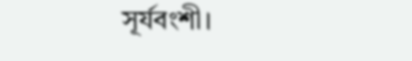সূর্যবংশী।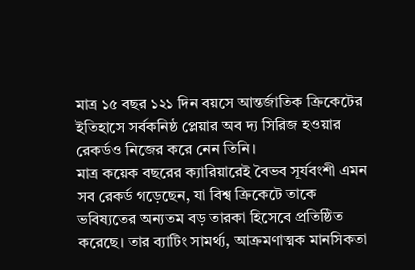মাত্র ১৫ বছর ১২১ দিন বয়সে আন্তর্জাতিক ক্রিকেটের ইতিহাসে সর্বকনিষ্ঠ প্লেয়ার অব দ্য সিরিজ হওয়ার রেকর্ডও নিজের করে নেন তিনি।
মাত্র কয়েক বছরের ক্যারিয়ারেই বৈভব সূর্যবংশী এমন সব রেকর্ড গড়েছেন, যা বিশ্ব ক্রিকেটে তাকে ভবিষ্যতের অন্যতম বড় তারকা হিসেবে প্রতিষ্ঠিত করেছে। তার ব্যাটিং সামর্থ্য, আক্রমণাত্মক মানসিকতা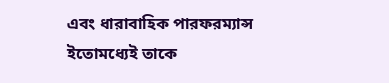এবং ধারাবাহিক পারফরম্যান্স ইতোমধ্যেই তাকে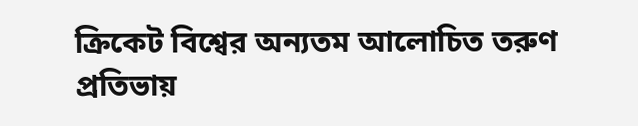ক্রিকেট বিশ্বের অন্যতম আলোচিত তরুণ প্রতিভায়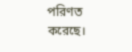পরিণত করেছে।